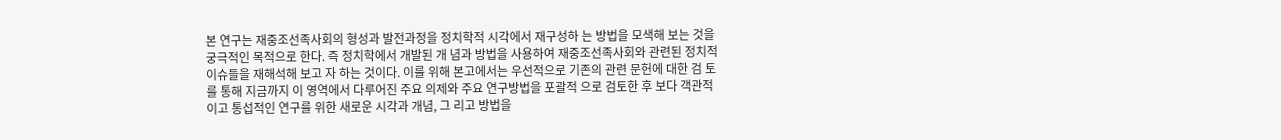본 연구는 재중조선족사회의 형성과 발전과정을 정치학적 시각에서 재구성하 는 방법을 모색해 보는 것을 궁극적인 목적으로 한다. 즉 정치학에서 개발된 개 념과 방법을 사용하여 재중조선족사회와 관련된 정치적 이슈들을 재해석해 보고 자 하는 것이다. 이를 위해 본고에서는 우선적으로 기존의 관련 문헌에 대한 검 토를 통해 지금까지 이 영역에서 다루어진 주요 의제와 주요 연구방법을 포괄적 으로 검토한 후 보다 객관적이고 통섭적인 연구를 위한 새로운 시각과 개념, 그 리고 방법을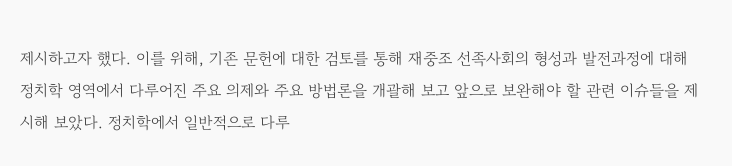제시하고자 했다. 이를 위해, 기존 문헌에 대한 검토를 통해 재중조 선족사회의 형성과 발전과정에 대해 정치학 영역에서 다루어진 주요 의제와 주요 방법론을 개괄해 보고 앞으로 보완해야 할 관련 이슈들을 제시해 보았다. 정치학에서 일반적으로 다루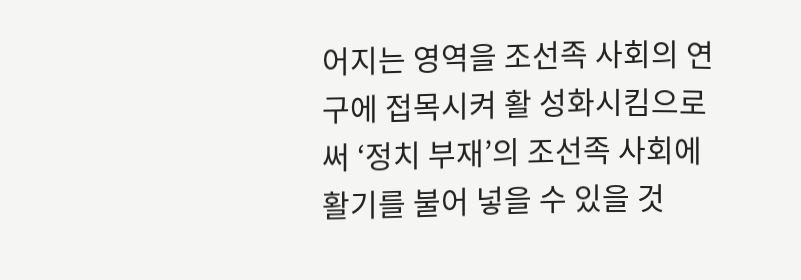어지는 영역을 조선족 사회의 연구에 접목시켜 활 성화시킴으로써 ‘정치 부재’의 조선족 사회에 활기를 불어 넣을 수 있을 것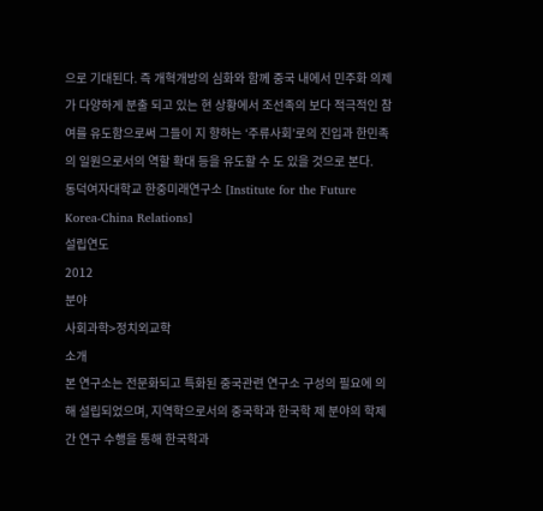으로 기대된다. 즉 개혁개방의 심화와 함께 중국 내에서 민주화 의제가 다양하게 분출 되고 있는 현 상황에서 조선족의 보다 적극적인 참여를 유도함으로써 그들이 지 향하는 ‘주류사회’로의 진입과 한민족의 일원으로서의 역할 확대 등을 유도할 수 도 있을 것으로 본다.
동덕여자대학교 한중미래연구소 [Institute for the Future Korea-China Relations]
설립연도
2012
분야
사회과학>정치외교학
소개
본 연구소는 전문화되고 특화된 중국관련 연구소 구성의 필요에 의해 설립되었으며, 지역학으로서의 중국학과 한국학 제 분야의 학제 간 연구 수행을 통해 한국학과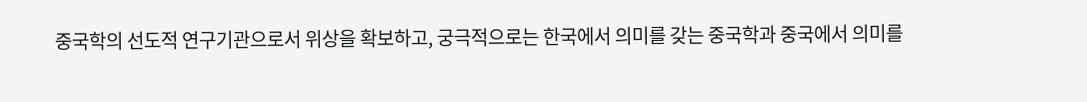중국학의 선도적 연구기관으로서 위상을 확보하고, 궁극적으로는 한국에서 의미를 갖는 중국학과 중국에서 의미를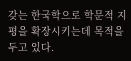갖는 한국학으로 학문적 지평을 확장시키는데 목적을 두고 있다.